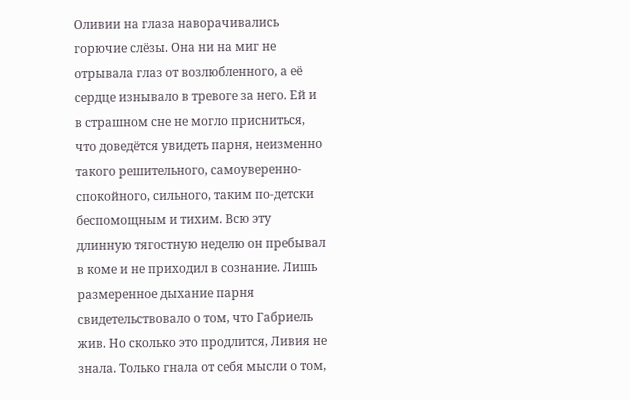Оливии на глаза наворачивались горючие слёзы. Она ни на миг не отрывала глаз от возлюбленного, а её сердце изнывало в тревоге за него. Ей и в страшном сне не могло присниться, что доведётся увидеть парня, неизменно такого решительного, самоуверенно-спокойного, сильного, таким по-детски беспомощным и тихим. Всю эту длинную тягостную неделю он пребывал в коме и не приходил в сознание. Лишь размеренное дыхание парня свидетельствовало о том, что Габриель жив. Но сколько это продлится, Ливия не знала. Только гнала от себя мысли о том,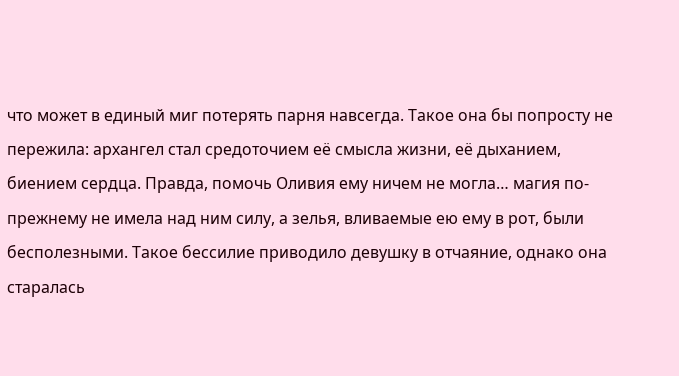что может в единый миг потерять парня навсегда. Такое она бы попросту не пережила: архангел стал средоточием её смысла жизни, её дыханием, биением сердца. Правда, помочь Оливия ему ничем не могла… магия по-прежнему не имела над ним силу, а зелья, вливаемые ею ему в рот, были бесполезными. Такое бессилие приводило девушку в отчаяние, однако она старалась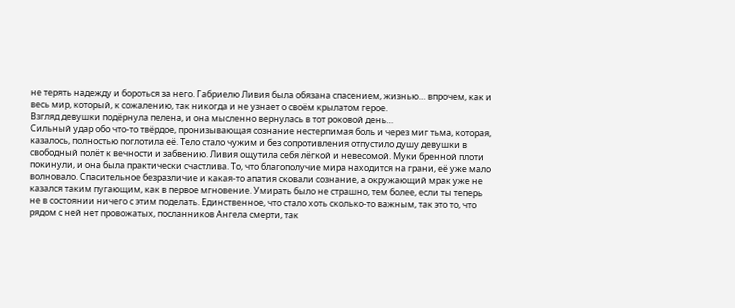не терять надежду и бороться за него. Габриелю Ливия была обязана спасением, жизнью… впрочем, как и весь мир, который, к сожалению, так никогда и не узнает о своём крылатом герое.
Взгляд девушки подёрнула пелена, и она мысленно вернулась в тот роковой день…
Сильный удар обо что-то твёрдое, пронизывающая сознание нестерпимая боль и через миг тьма, которая, казалось, полностью поглотила её. Тело стало чужим и без сопротивления отпустило душу девушки в свободный полёт к вечности и забвению. Ливия ощутила себя лёгкой и невесомой. Муки бренной плоти покинули, и она была практически счастлива. То, что благополучие мира находится на грани, её уже мало волновало. Спасительное безразличие и какая-то апатия сковали сознание, а окружающий мрак уже не казался таким пугающим, как в первое мгновение. Умирать было не страшно, тем более, если ты теперь не в состоянии ничего с этим поделать. Единственное, что стало хоть сколько-то важным, так это то, что рядом с ней нет провожатых, посланников Ангела смерти, так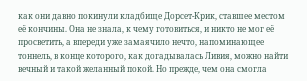как они давно покинули кладбище Дорсет-Крик, ставшее местом её кончины. Она не знала, к чему готовиться, и никто не мог её просветить, а впереди уже замаячило нечто, напоминающее тоннель, в конце которого, как догадывалась Ливия, можно найти вечный и такой желанный покой. Но прежде, чем она смогла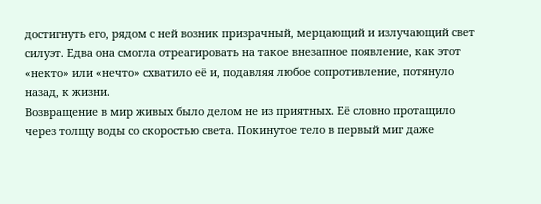достигнуть его, рядом с ней возник призрачный, мерцающий и излучающий свет силуэт. Едва она смогла отреагировать на такое внезапное появление, как этот «некто» или «нечто» схватило её и, подавляя любое сопротивление, потянуло назад, к жизни.
Возвращение в мир живых было делом не из приятных. Её словно протащило через толщу воды со скоростью света. Покинутое тело в первый миг даже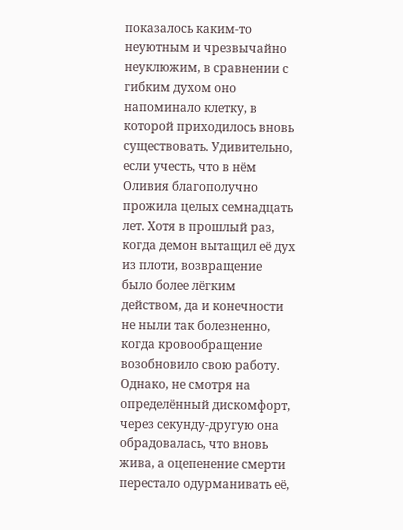показалось каким-то неуютным и чрезвычайно неуклюжим, в сравнении с гибким духом оно напоминало клетку, в которой приходилось вновь существовать. Удивительно, если учесть, что в нём Оливия благополучно прожила целых семнадцать лет. Хотя в прошлый раз, когда демон вытащил её дух из плоти, возвращение было более лёгким действом, да и конечности не ныли так болезненно, когда кровообращение возобновило свою работу. Однако, не смотря на определённый дискомфорт, через секунду-другую она обрадовалась, что вновь жива, а оцепенение смерти перестало одурманивать её,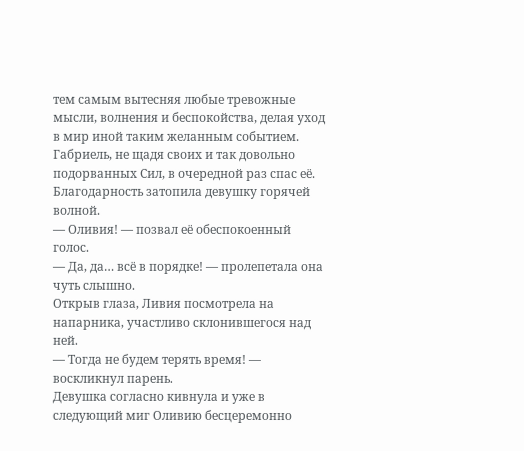тем самым вытесняя любые тревожные мысли, волнения и беспокойства, делая уход в мир иной таким желанным событием. Габриель, не щадя своих и так довольно подорванных Сил, в очередной раз спас её. Благодарность затопила девушку горячей волной.
— Оливия! — позвал её обеспокоенный голос.
— Да, да… всё в порядке! — пролепетала она чуть слышно.
Открыв глаза, Ливия посмотрела на напарника, участливо склонившегося над ней.
— Тогда не будем терять время! — воскликнул парень.
Девушка согласно кивнула и уже в следующий миг Оливию бесцеремонно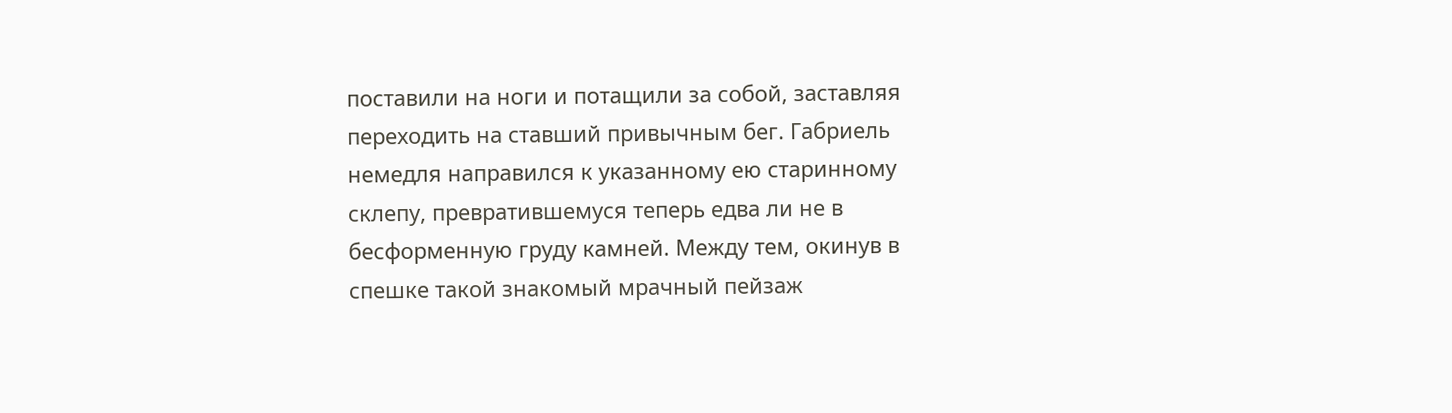поставили на ноги и потащили за собой, заставляя переходить на ставший привычным бег. Габриель немедля направился к указанному ею старинному склепу, превратившемуся теперь едва ли не в бесформенную груду камней. Между тем, окинув в спешке такой знакомый мрачный пейзаж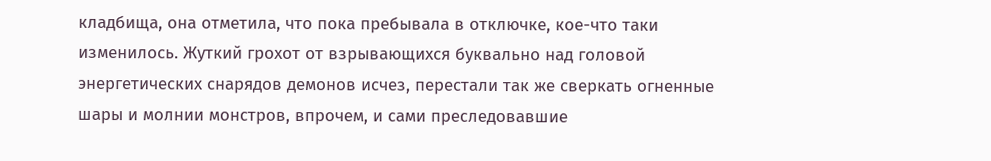кладбища, она отметила, что пока пребывала в отключке, кое-что таки изменилось. Жуткий грохот от взрывающихся буквально над головой энергетических снарядов демонов исчез, перестали так же сверкать огненные шары и молнии монстров, впрочем, и сами преследовавшие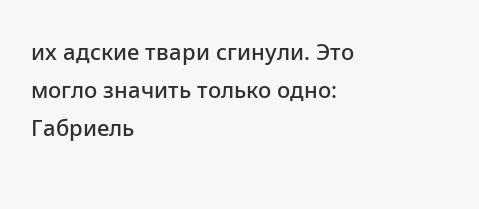их адские твари сгинули. Это могло значить только одно: Габриель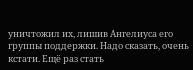уничтожил их, лишив Ангелиуса его группы поддержки. Надо сказать, очень кстати. Ещё раз стать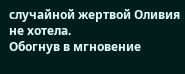случайной жертвой Оливия не хотела.
Обогнув в мгновение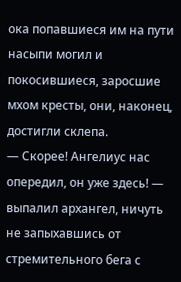ока попавшиеся им на пути насыпи могил и покосившиеся, заросшие мхом кресты, они, наконец, достигли склепа.
— Скорее! Ангелиус нас опередил, он уже здесь! — выпалил архангел, ничуть не запыхавшись от стремительного бега с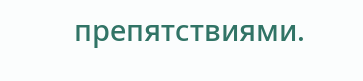препятствиями.